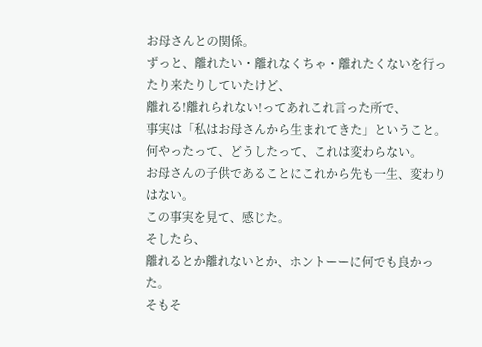お母さんとの関係。
ずっと、離れたい・離れなくちゃ・離れたくないを行ったり来たりしていたけど、
離れる!離れられない!ってあれこれ言った所で、
事実は「私はお母さんから生まれてきた」ということ。
何やったって、どうしたって、これは変わらない。
お母さんの子供であることにこれから先も一生、変わりはない。
この事実を見て、感じた。
そしたら、
離れるとか離れないとか、ホントーーに何でも良かった。
そもそ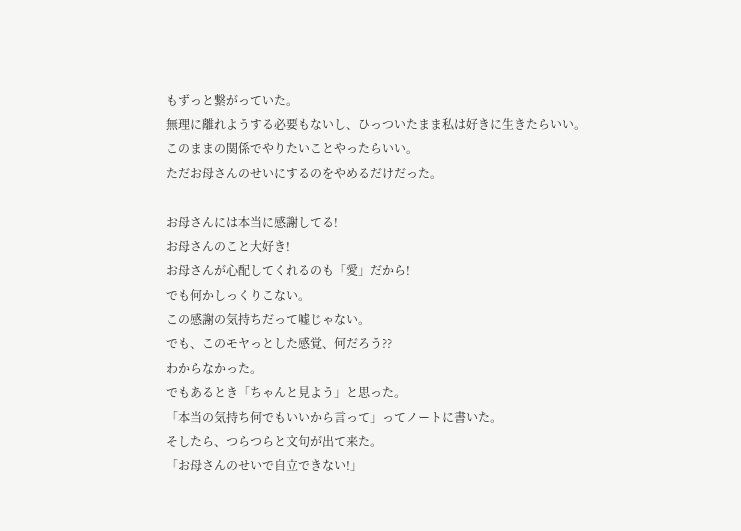もずっと繋がっていた。
無理に離れようする必要もないし、ひっついたまま私は好きに生きたらいい。
このままの関係でやりたいことやったらいい。
ただお母さんのせいにするのをやめるだけだった。

お母さんには本当に感謝してる!
お母さんのこと大好き!
お母さんが心配してくれるのも「愛」だから!
でも何かしっくりこない。
この感謝の気持ちだって嘘じゃない。
でも、このモヤっとした感覚、何だろう??
わからなかった。
でもあるとき「ちゃんと見よう」と思った。
「本当の気持ち何でもいいから言って」ってノートに書いた。
そしたら、つらつらと文句が出て来た。
「お母さんのせいで自立できない!」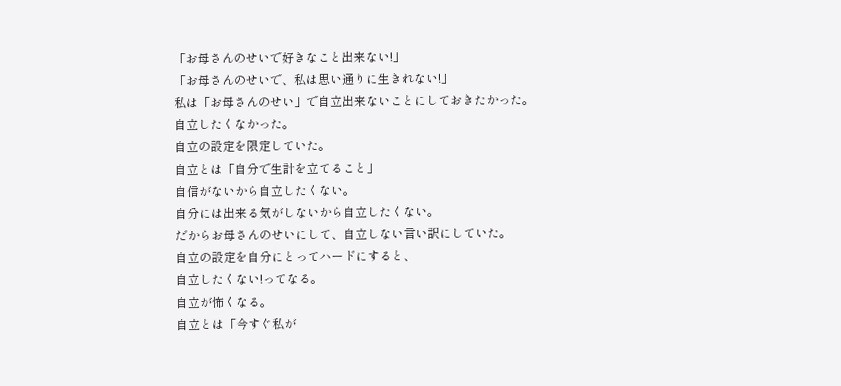「お母さんのせいで好きなこと出来ない!」
「お母さんのせいで、私は思い通りに生きれない!」
私は「お母さんのせい」で自立出来ないことにしておきたかった。
自立したくなかった。
自立の設定を限定していた。
自立とは「自分で生計を立てること」
自信がないから自立したくない。
自分には出来る気がしないから自立したくない。
だからお母さんのせいにして、自立しない言い訳にしていた。
自立の設定を自分にとってハードにすると、
自立したくない!ってなる。
自立が怖くなる。
自立とは「今すぐ私が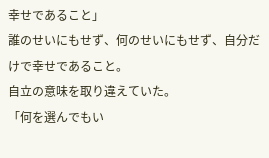幸せであること」
誰のせいにもせず、何のせいにもせず、自分だけで幸せであること。
自立の意味を取り違えていた。
「何を選んでもい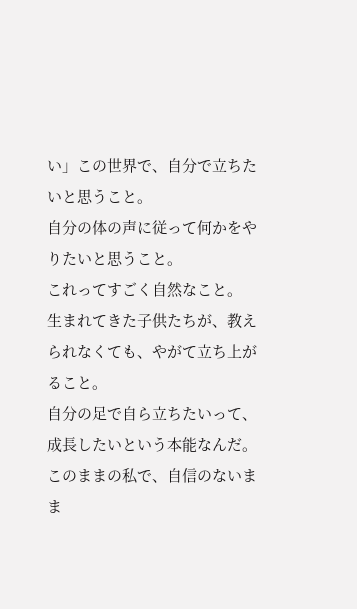い」この世界で、自分で立ちたいと思うこと。
自分の体の声に従って何かをやりたいと思うこと。
これってすごく自然なこと。
生まれてきた子供たちが、教えられなくても、やがて立ち上がること。
自分の足で自ら立ちたいって、成長したいという本能なんだ。
このままの私で、自信のないまま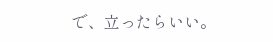で、立ったらいい。